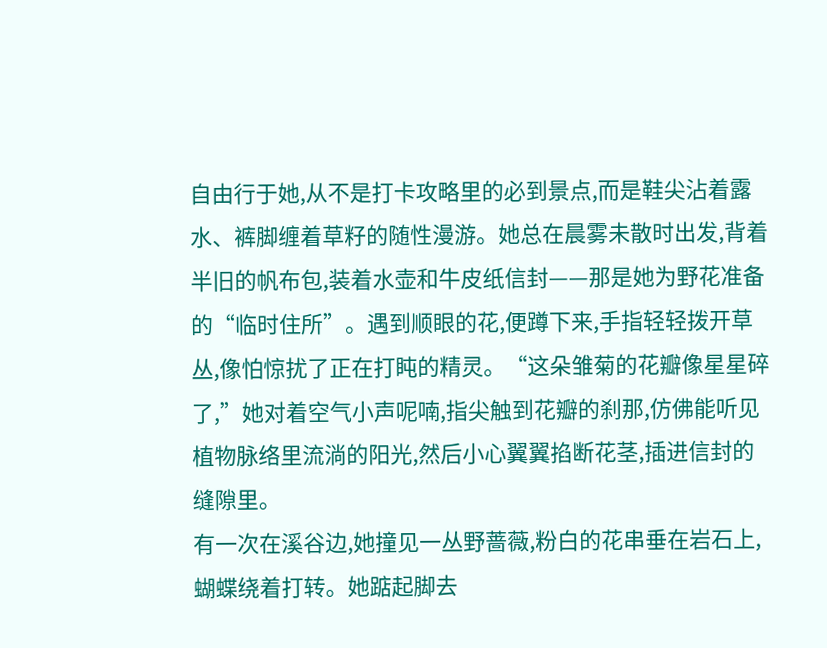自由行于她,从不是打卡攻略里的必到景点,而是鞋尖沾着露水、裤脚缠着草籽的随性漫游。她总在晨雾未散时出发,背着半旧的帆布包,装着水壶和牛皮纸信封——那是她为野花准备的“临时住所”。遇到顺眼的花,便蹲下来,手指轻轻拨开草丛,像怕惊扰了正在打盹的精灵。“这朵雏菊的花瓣像星星碎了,”她对着空气小声呢喃,指尖触到花瓣的刹那,仿佛能听见植物脉络里流淌的阳光,然后小心翼翼掐断花茎,插进信封的缝隙里。
有一次在溪谷边,她撞见一丛野蔷薇,粉白的花串垂在岩石上,蝴蝶绕着打转。她踮起脚去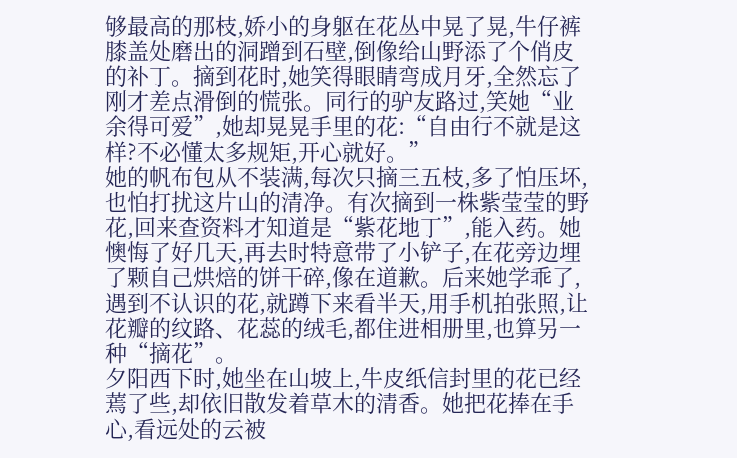够最高的那枝,娇小的身躯在花丛中晃了晃,牛仔裤膝盖处磨出的洞蹭到石壁,倒像给山野添了个俏皮的补丁。摘到花时,她笑得眼睛弯成月牙,全然忘了刚才差点滑倒的慌张。同行的驴友路过,笑她“业余得可爱”,她却晃晃手里的花:“自由行不就是这样?不必懂太多规矩,开心就好。”
她的帆布包从不装满,每次只摘三五枝,多了怕压坏,也怕打扰这片山的清净。有次摘到一株紫莹莹的野花,回来查资料才知道是“紫花地丁”,能入药。她懊悔了好几天,再去时特意带了小铲子,在花旁边埋了颗自己烘焙的饼干碎,像在道歉。后来她学乖了,遇到不认识的花,就蹲下来看半天,用手机拍张照,让花瓣的纹路、花蕊的绒毛,都住进相册里,也算另一种“摘花”。
夕阳西下时,她坐在山坡上,牛皮纸信封里的花已经蔫了些,却依旧散发着草木的清香。她把花捧在手心,看远处的云被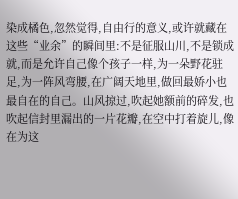染成橘色,忽然觉得,自由行的意义,或许就藏在这些“业余”的瞬间里:不是征服山川,不是锁成就,而是允许自己像个孩子一样,为一朵野花驻足,为一阵风弯腰,在广阔天地里,做回最娇小也最自在的自己。山风掠过,吹起她额前的碎发,也吹起信封里漏出的一片花瓣,在空中打着旋儿,像在为这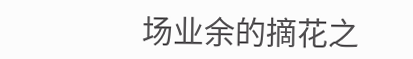场业余的摘花之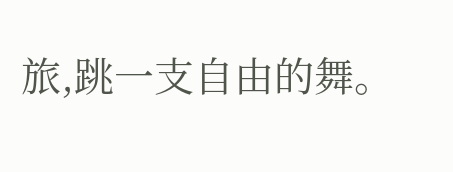旅,跳一支自由的舞。